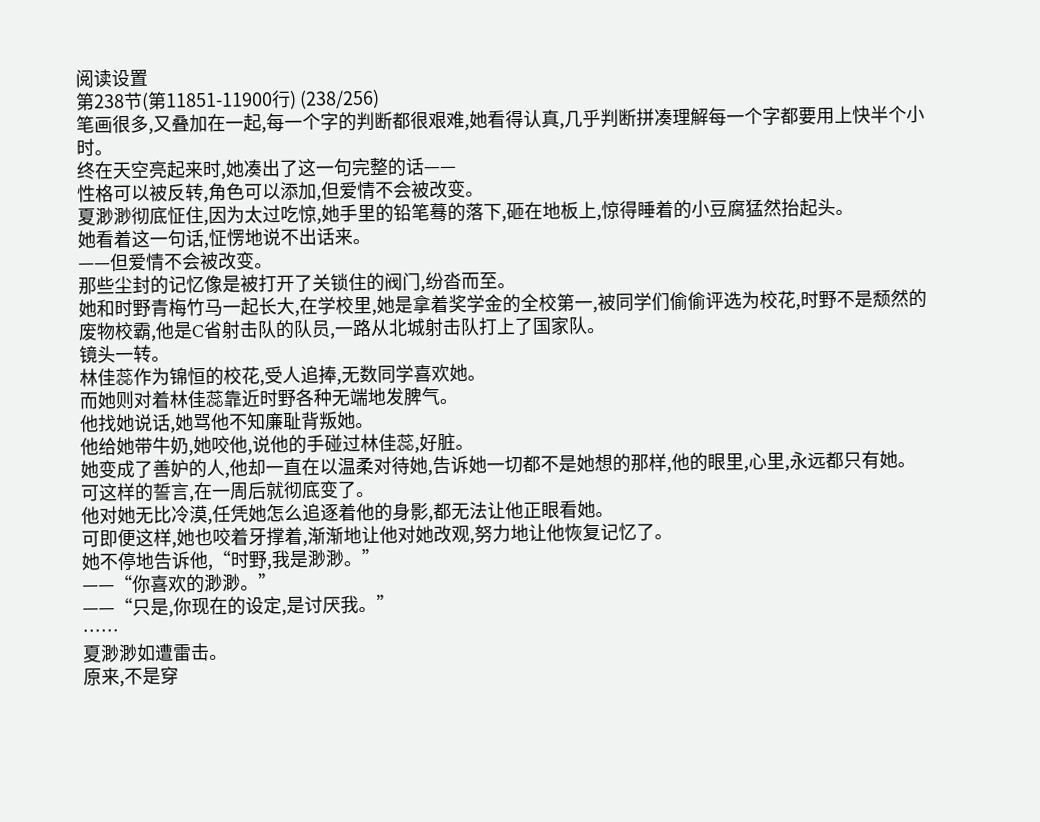阅读设置
第238节(第11851-11900行) (238/256)
笔画很多,又叠加在一起,每一个字的判断都很艰难,她看得认真,几乎判断拼凑理解每一个字都要用上快半个小时。
终在天空亮起来时,她凑出了这一句完整的话——
性格可以被反转,角色可以添加,但爱情不会被改变。
夏渺渺彻底怔住,因为太过吃惊,她手里的铅笔蓦的落下,砸在地板上,惊得睡着的小豆腐猛然抬起头。
她看着这一句话,怔愣地说不出话来。
——但爱情不会被改变。
那些尘封的记忆像是被打开了关锁住的阀门,纷沓而至。
她和时野青梅竹马一起长大,在学校里,她是拿着奖学金的全校第一,被同学们偷偷评选为校花,时野不是颓然的废物校霸,他是C省射击队的队员,一路从北城射击队打上了国家队。
镜头一转。
林佳蕊作为锦恒的校花,受人追捧,无数同学喜欢她。
而她则对着林佳蕊靠近时野各种无端地发脾气。
他找她说话,她骂他不知廉耻背叛她。
他给她带牛奶,她咬他,说他的手碰过林佳蕊,好脏。
她变成了善妒的人,他却一直在以温柔对待她,告诉她一切都不是她想的那样,他的眼里,心里,永远都只有她。
可这样的誓言,在一周后就彻底变了。
他对她无比冷漠,任凭她怎么追逐着他的身影,都无法让他正眼看她。
可即便这样,她也咬着牙撑着,渐渐地让他对她改观,努力地让他恢复记忆了。
她不停地告诉他,“时野,我是渺渺。”
——“你喜欢的渺渺。”
——“只是,你现在的设定,是讨厌我。”
……
夏渺渺如遭雷击。
原来,不是穿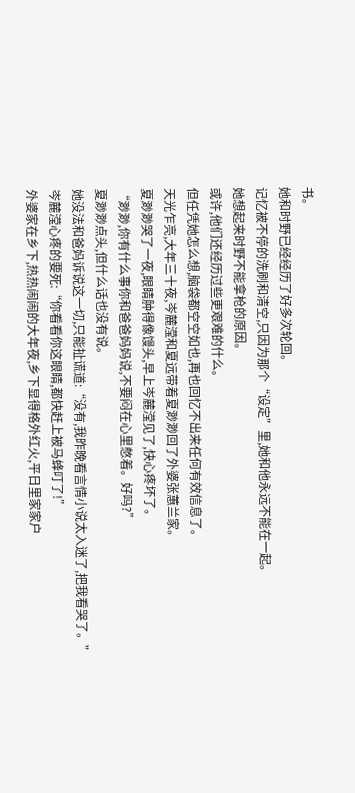书。
她和时野已经经历了好多次轮回。
记忆被不停的洗刷和清空,只因为那个“设定”里,她和他永远不能在一起。
她想起来时野不能拿枪的原因。
或许,他们还经历过些更艰难的什么。
但任凭她怎么想,脑袋都空空如也,再也回忆不出来任何有效信息了。
天光乍亮,大年三十夜,岑麓滢和夏远带着夏渺渺回了外婆张蕙兰家。
夏渺渺哭了一夜,眼睛肿得像馒头,早上岑麓滢见了,快心疼坏了。
“渺渺,你有什么事你和爸爸妈妈说,不要闷在心里憋着。好吗?”
夏渺渺点头,但什么话也没有说。
她没法和爸妈诉说这一切,只能扯谎道:“没有,我昨晚看言情小说太入迷了,把我看哭了。”
岑麓滢心疼的要死:“你看看你这眼睛,都快赶上被马蜂叮了!”
外婆家在乡下,热热闹闹的大年夜,乡下显得格外红火,平日里家家户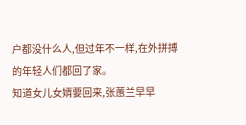户都没什么人,但过年不一样,在外拼搏的年轻人们都回了家。
知道女儿女婿要回来,张蕙兰早早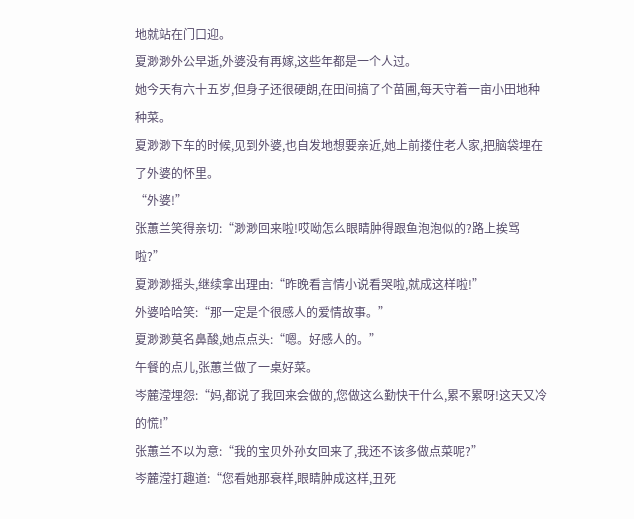地就站在门口迎。
夏渺渺外公早逝,外婆没有再嫁,这些年都是一个人过。
她今天有六十五岁,但身子还很硬朗,在田间搞了个苗圃,每天守着一亩小田地种种菜。
夏渺渺下车的时候,见到外婆,也自发地想要亲近,她上前搂住老人家,把脑袋埋在了外婆的怀里。
“外婆!”
张蕙兰笑得亲切:“渺渺回来啦!哎呦怎么眼睛肿得跟鱼泡泡似的?路上挨骂啦?”
夏渺渺摇头,继续拿出理由:“昨晚看言情小说看哭啦,就成这样啦!”
外婆哈哈笑:“那一定是个很感人的爱情故事。”
夏渺渺莫名鼻酸,她点点头:“嗯。好感人的。”
午餐的点儿,张蕙兰做了一桌好菜。
岑麓滢埋怨:“妈,都说了我回来会做的,您做这么勤快干什么,累不累呀!这天又冷的慌!”
张蕙兰不以为意:“我的宝贝外孙女回来了,我还不该多做点菜呢?”
岑麓滢打趣道:“您看她那衰样,眼睛肿成这样,丑死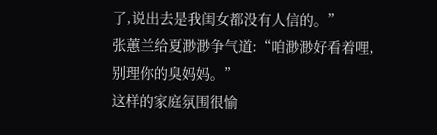了,说出去是我闺女都没有人信的。”
张蕙兰给夏渺渺争气道:“咱渺渺好看着哩,别理你的臭妈妈。”
这样的家庭氛围很愉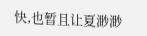快,也暂且让夏渺渺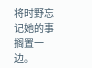将时野忘记她的事搁置一边。